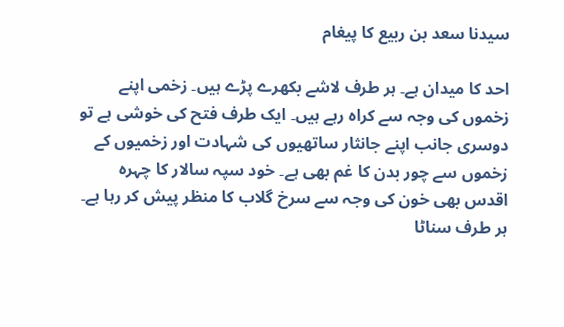سیدنا سعد بن ربیع کا پیغام

احد کا میدان ہے۔ ہر طرف لاشے بکھرے پڑے ہیں۔ زخمی اپنے زخموں کی وجہ سے کراہ رہے ہیں۔ ایک طرف فتح کی خوشی ہے تو دوسری جانب اپنے جانثار ساتھیوں کی شہادت اور زخمیوں کے زخموں سے چور بدن کا غم بھی ہے۔ خود سپہ سالار کا چہرہ اقدس بھی خون کی وجہ سے سرخ گلاب کا منظر پیش کر رہا ہے۔ ہر طرف سناٹا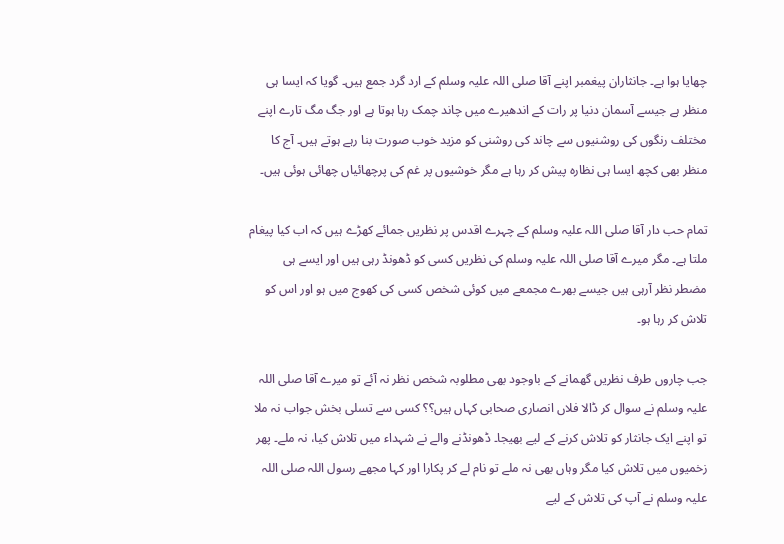چھایا ہوا ہے۔ جانثاران پیغمبر اپنے آقا صلی اللہ علیہ وسلم کے ارد گرد جمع ہیں۔ گویا کہ ایسا ہی منظر ہے جیسے آسمان دنیا پر رات کے اندھیرے میں چاند چمک رہا ہوتا ہے اور جگ مگ تارے اپنے مختلف رنگوں کی روشنیوں سے چاند کی روشنی کو مزید خوب صورت بنا رہے ہوتے ہیں۔ آج کا منظر بھی کچھ ایسا ہی نظارہ پیش کر رہا ہے مگر خوشیوں پر غم کی پرچھائیاں چھائی ہوئی ہیں۔

تمام حب دار آقا صلی اللہ علیہ وسلم کے چہرے اقدس پر نظریں جمائے کھڑے ہیں کہ اب کیا پیغام ملتا ہے۔ مگر میرے آقا صلی اللہ علیہ وسلم کی نظریں کسی کو ڈھونڈ رہی ہیں اور ایسے ہی مضطر نظر آرہی ہیں جیسے بھرے مجمعے میں کوئی شخص کسی کی کھوج میں ہو اور اس کو تلاش کر رہا ہو۔

جب چاروں طرف نظریں گھمانے کے باوجود بھی مطلوبہ شخص نظر نہ آئے تو میرے آقا صلی اللہ علیہ وسلم نے سوال کر ڈالا فلاں انصاری صحابی کہاں ہیں؟؟ کسی سے تسلی بخش جواب نہ ملا تو اپنے ایک جانثار کو تلاش کرنے کے لیے بھیجا۔ ڈھونڈنے والے نے شہداء میں تلاش کیا، نہ ملے۔ پھر زخمیوں میں تلاش کیا مگر وہاں بھی نہ ملے تو نام لے کر پکارا اور کہا مجھے رسول اللہ صلی اللہ علیہ وسلم نے آپ کی تلاش کے لیے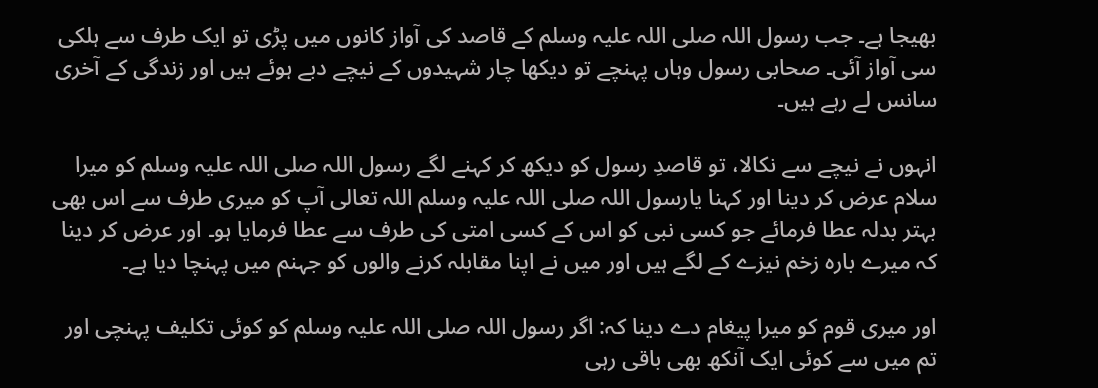بھیجا ہے۔ جب رسول اللہ صلی اللہ علیہ وسلم کے قاصد کی آواز کانوں میں پڑی تو ایک طرف سے ہلکی سی آواز آئی۔ صحابی رسول وہاں پہنچے تو دیکھا چار شہیدوں کے نیچے دبے ہوئے ہیں اور زندگی کے آخری سانس لے رہے ہیں۔

انہوں نے نیچے سے نکالا، تو قاصدِ رسول کو دیکھ کر کہنے لگے رسول اللہ صلی اللہ علیہ وسلم کو میرا سلام عرض کر دینا اور کہنا یارسول اللہ صلی اللہ علیہ وسلم اللہ تعالی آپ کو میری طرف سے اس بھی بہتر بدلہ عطا فرمائے جو کسی نبی کو اس کے کسی امتی کی طرف سے عطا فرمایا ہو۔ اور عرض کر دینا کہ میرے بارہ زخم نیزے کے لگے ہیں اور میں نے اپنا مقابلہ کرنے والوں کو جہنم میں پہنچا دیا ہے۔

اور میری قوم کو میرا پیغام دے دینا کہ: اگر رسول اللہ صلی اللہ علیہ وسلم کو کوئی تکلیف پہنچی اور تم میں سے کوئی ایک آنکھ بھی باقی رہی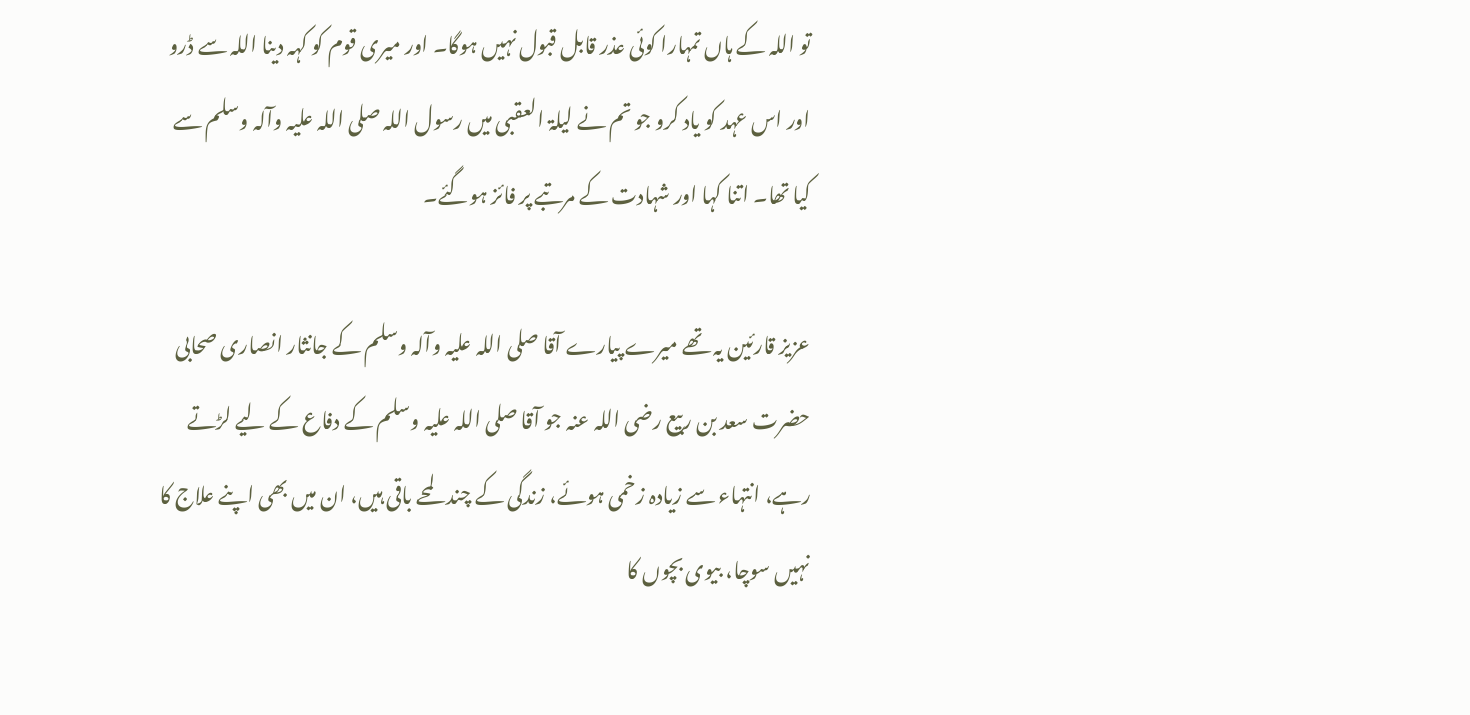تو اللہ کے ہاں تمہارا کوئی عذر قابل قبول نہیں ہوگا۔ اور میری قوم کو کہہ دینا اللہ سے ڈرو اور اس عہد کو یاد کرو جو تم نے لیلۃ العقبی میں رسول اللہ صلی اللہ علیہ وآلہ وسلم سے کیا تھا۔ اتنا کہا اور شہادت کے مرتبے پر فائز ہوگئے۔

عزیز قارئین یہ تھے میرے پیارے آقا صلی اللہ علیہ وآلہ وسلم کے جانثار انصاری صحابی حضرت سعد بن ربیع رضی اللہ عنہ جو آقا صلی اللہ علیہ وسلم کے دفاع کے لیے لڑتے رہے، انتہاء سے زیادہ زخمی ہوئے، زندگی کے چند لمحے باقی ہیں، ان میں بھی اپنے علاج کا نہیں سوچا، بیوی بچوں کا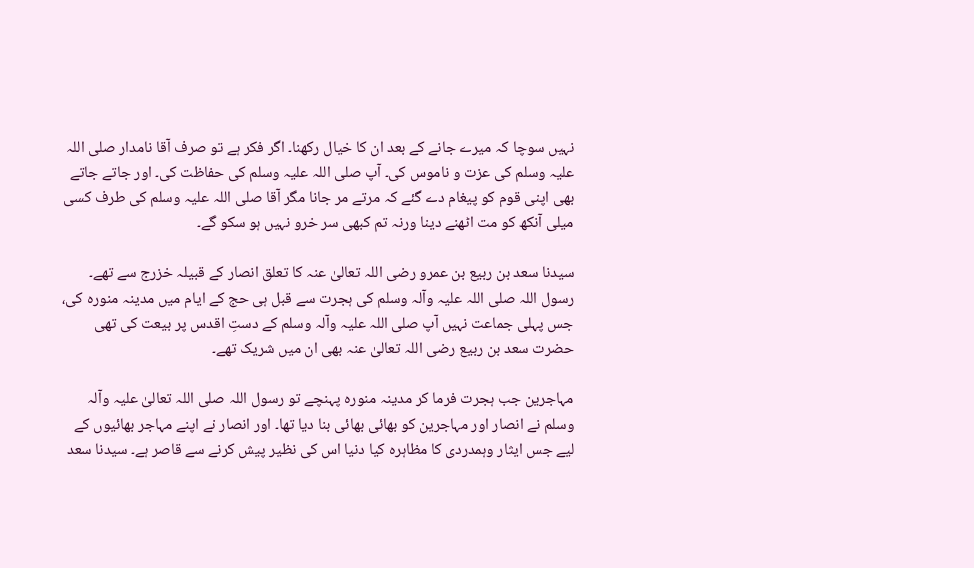نہیں سوچا کہ میرے جانے کے بعد ان کا خیال رکھنا۔ اگر فکر ہے تو صرف آقا نامدار صلی اللہ علیہ وسلم کی عزت و ناموس کی۔ آپ صلی اللہ علیہ وسلم کی حفاظت کی۔ اور جاتے جاتے بھی اپنی قوم کو پیغام دے گئے کہ مرتے مر جانا مگر آقا صلی اللہ علیہ وسلم کی طرف کسی میلی آنکھ کو مت اٹھنے دینا ورنہ تم کبھی سر خرو نہیں ہو سکو گے۔

سیدنا سعد بن ربیع بن عمرو رضی اللہ تعالیٰ عنہ کا تعلق انصار کے قبیلہ خزرج سے تھے۔ رسول اللہ صلی اللہ علیہ وآلہ وسلم کی ہجرت سے قبل ہی حج کے ایام میں مدینہ منورہ کی، جس پہلی جماعت نہیں آپ صلی اللہ علیہ وآلہ وسلم کے دستِ اقدس پر بیعت کی تھی حضرت سعد بن ربیع رضی اللہ تعالیٰ عنہ بھی ان میں شریک تھے۔

مہاجرین جب ہجرت فرما کر مدینہ منورہ پہنچے تو رسول اللہ صلی اللہ تعالیٰ علیہ وآلہ وسلم نے انصار اور مہاجرین کو بھائی بھائی بنا دیا تھا۔ اور انصار نے اپنے مہاجر بھائیوں کے لیے جس ایثار وہمدردی کا مظاہرہ کیا دنیا اس کی نظیر پیش کرنے سے قاصر ہے۔ سیدنا سعد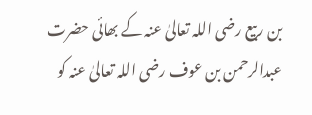بن ربیع رضی اللہ تعالیٰ عنہ کے بھائی حضرت عبدالرحمن بن عوف رضی اللہ تعالیٰ عنہ کو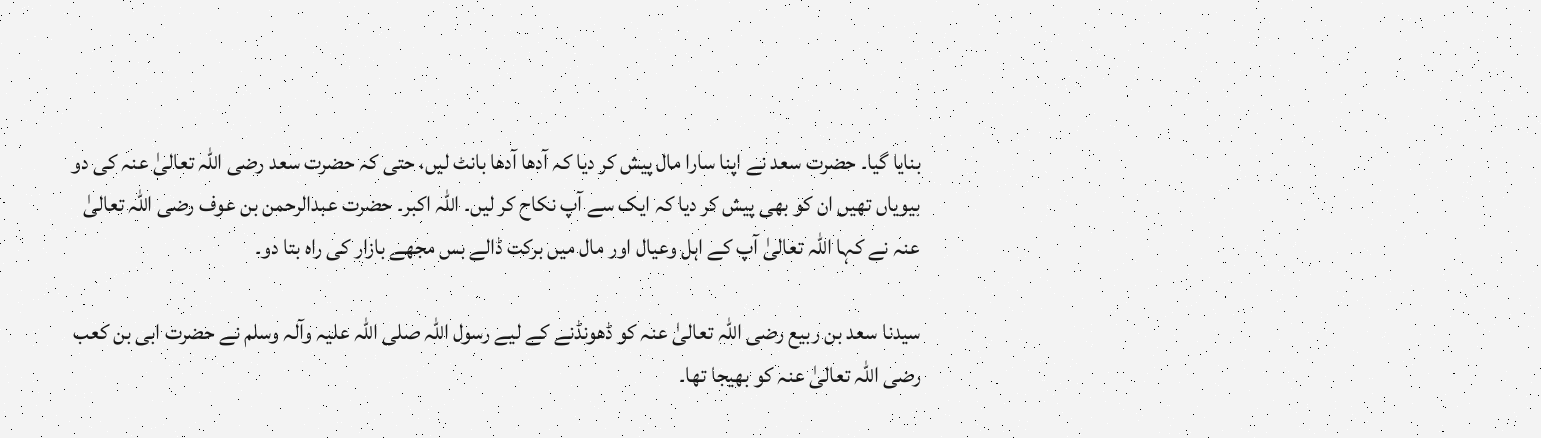بنایا گیا۔ حضرت سعد نے اپنا سارا مال پیش کر دیا کہ آدھا آدھا بانٹ لیں، حتی کہ حضرت سعد رضی اللہ تعالیٰ عنہ کی دو بیویاں تھیں ان کو بھی پیش کر دیا کہ ایک سے آپ نکاح کر لیں۔ اللہ اکبر۔ حضرت عبدالرحمن بن عوف رضی اللہ تعالیٰ عنہ نے کہا اللہ تعالیٰ آپ کے اہل وعیال اور مال میں برکت ڈالے بس مجھے بازار کی راہ بتا دو۔

سیدنا سعد بن ربیع رضی اللہ تعالیٰ عنہ کو ڈھونڈنے کے لیے رسول اللہ صلی اللہ علیہ وآلہ وسلم نے حضرت ابی بن کعب رضی اللہ تعالیٰ عنہ کو بھیجا تھا۔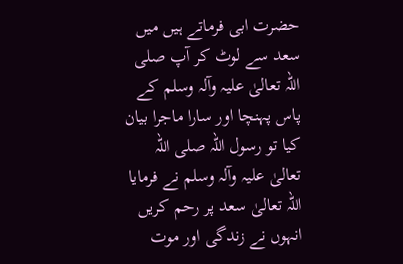حضرت ابی فرماتے ہیں میں سعد سے لوٹ کر آپ صلی اللہ تعالیٰ علیہ وآلہ وسلم کے پاس پہنچا اور سارا ماجرا بیان کیا تو رسول اللہ صلی اللہ تعالیٰ علیہ وآلہ وسلم نے فرمایا اللہ تعالیٰ سعد پر رحم کریں انہوں نے زندگی اور موت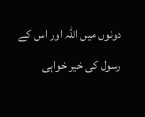دونوں میں اللہ اور اس کے رسول کی خیر خواہی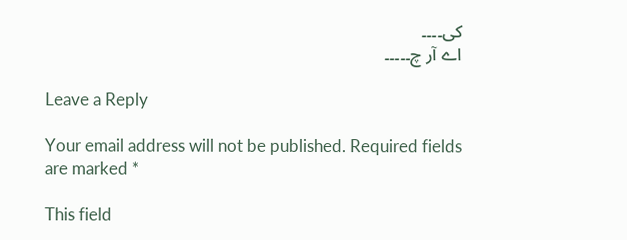کی۔۔۔۔
اے آر چ۔۔۔۔۔

Leave a Reply

Your email address will not be published. Required fields are marked *

This field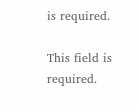is required.

This field is required.